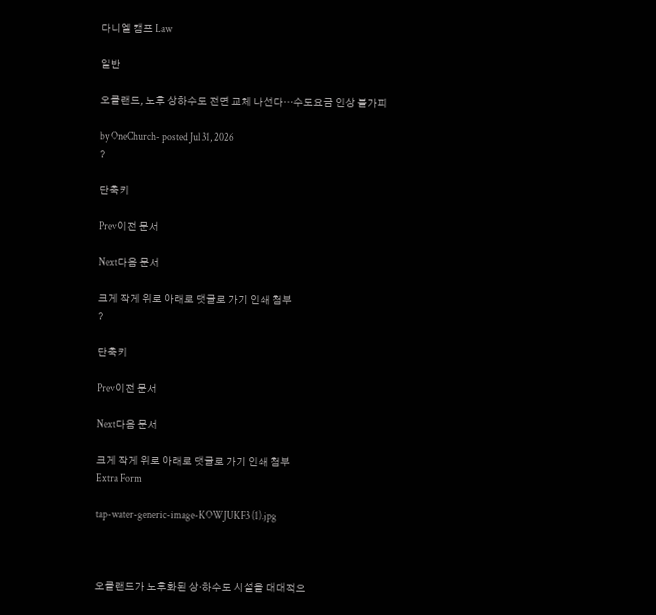다니엘 캠프 Law

일반

오클랜드, 노후 상하수도 전면 교체 나선다…수도요금 인상 불가피

by OneChurch- posted Jul 31, 2026
?

단축키

Prev이전 문서

Next다음 문서

크게 작게 위로 아래로 댓글로 가기 인쇄 첨부
?

단축키

Prev이전 문서

Next다음 문서

크게 작게 위로 아래로 댓글로 가기 인쇄 첨부
Extra Form

tap-water-generic-image-KOWJUKF3 (1).jpg



오클랜드가 노후화된 상·하수도 시설을 대대적으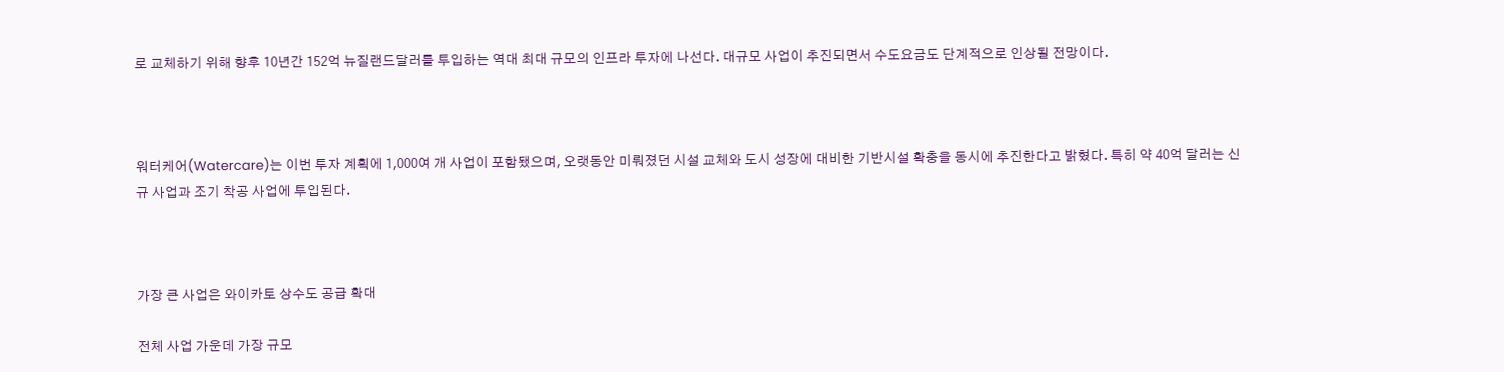로 교체하기 위해 향후 10년간 152억 뉴질랜드달러를 투입하는 역대 최대 규모의 인프라 투자에 나선다. 대규모 사업이 추진되면서 수도요금도 단계적으로 인상될 전망이다.



워터케어(Watercare)는 이번 투자 계획에 1,000여 개 사업이 포함됐으며, 오랫동안 미뤄졌던 시설 교체와 도시 성장에 대비한 기반시설 확충을 동시에 추진한다고 밝혔다. 특히 약 40억 달러는 신규 사업과 조기 착공 사업에 투입된다.



가장 큰 사업은 와이카토 상수도 공급 확대

전체 사업 가운데 가장 규모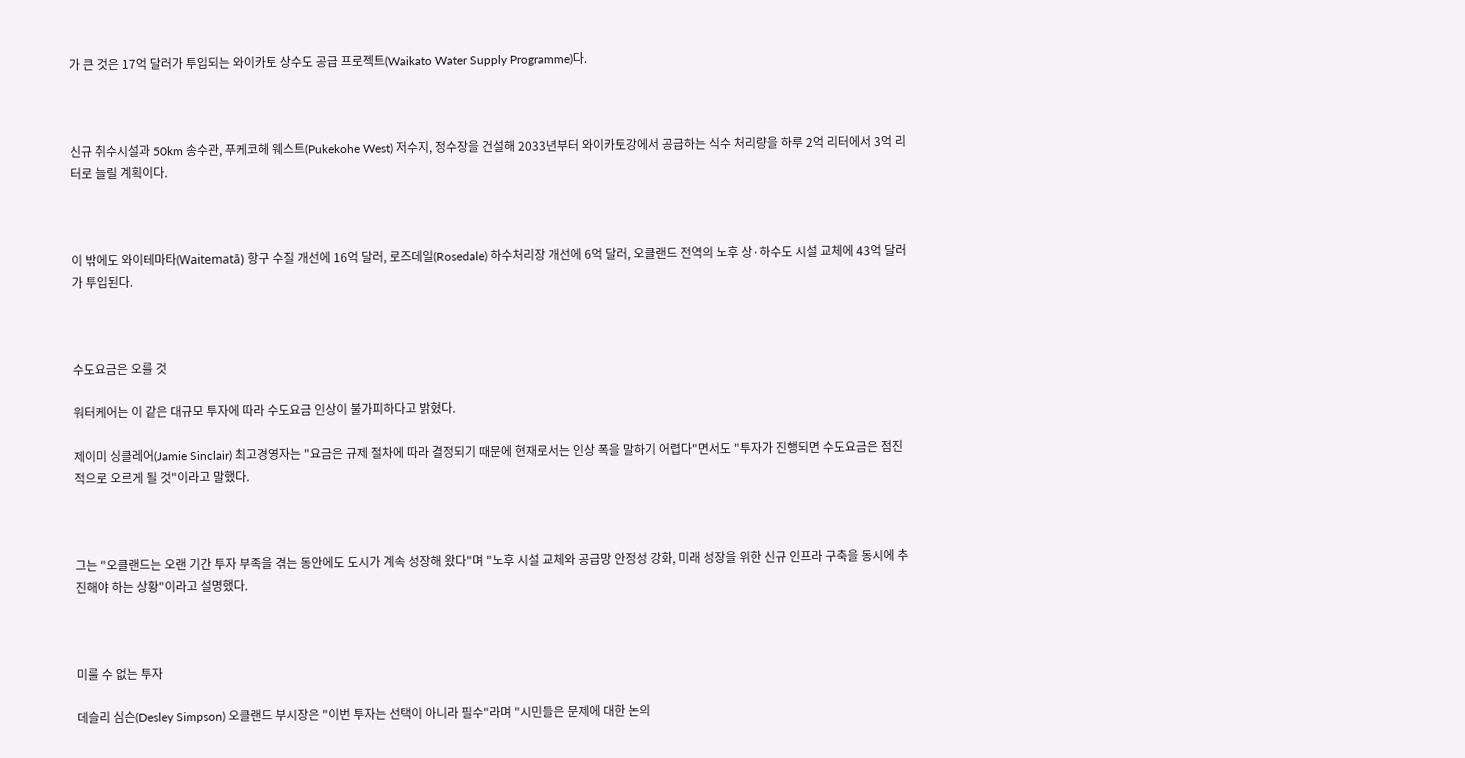가 큰 것은 17억 달러가 투입되는 와이카토 상수도 공급 프로젝트(Waikato Water Supply Programme)다.



신규 취수시설과 50km 송수관, 푸케코헤 웨스트(Pukekohe West) 저수지, 정수장을 건설해 2033년부터 와이카토강에서 공급하는 식수 처리량을 하루 2억 리터에서 3억 리터로 늘릴 계획이다.



이 밖에도 와이테마타(Waitematā) 항구 수질 개선에 16억 달러, 로즈데일(Rosedale) 하수처리장 개선에 6억 달러, 오클랜드 전역의 노후 상·하수도 시설 교체에 43억 달러가 투입된다.



수도요금은 오를 것

워터케어는 이 같은 대규모 투자에 따라 수도요금 인상이 불가피하다고 밝혔다.

제이미 싱클레어(Jamie Sinclair) 최고경영자는 "요금은 규제 절차에 따라 결정되기 때문에 현재로서는 인상 폭을 말하기 어렵다"면서도 "투자가 진행되면 수도요금은 점진적으로 오르게 될 것"이라고 말했다.



그는 "오클랜드는 오랜 기간 투자 부족을 겪는 동안에도 도시가 계속 성장해 왔다"며 "노후 시설 교체와 공급망 안정성 강화, 미래 성장을 위한 신규 인프라 구축을 동시에 추진해야 하는 상황"이라고 설명했다.



미룰 수 없는 투자

데슬리 심슨(Desley Simpson) 오클랜드 부시장은 "이번 투자는 선택이 아니라 필수"라며 "시민들은 문제에 대한 논의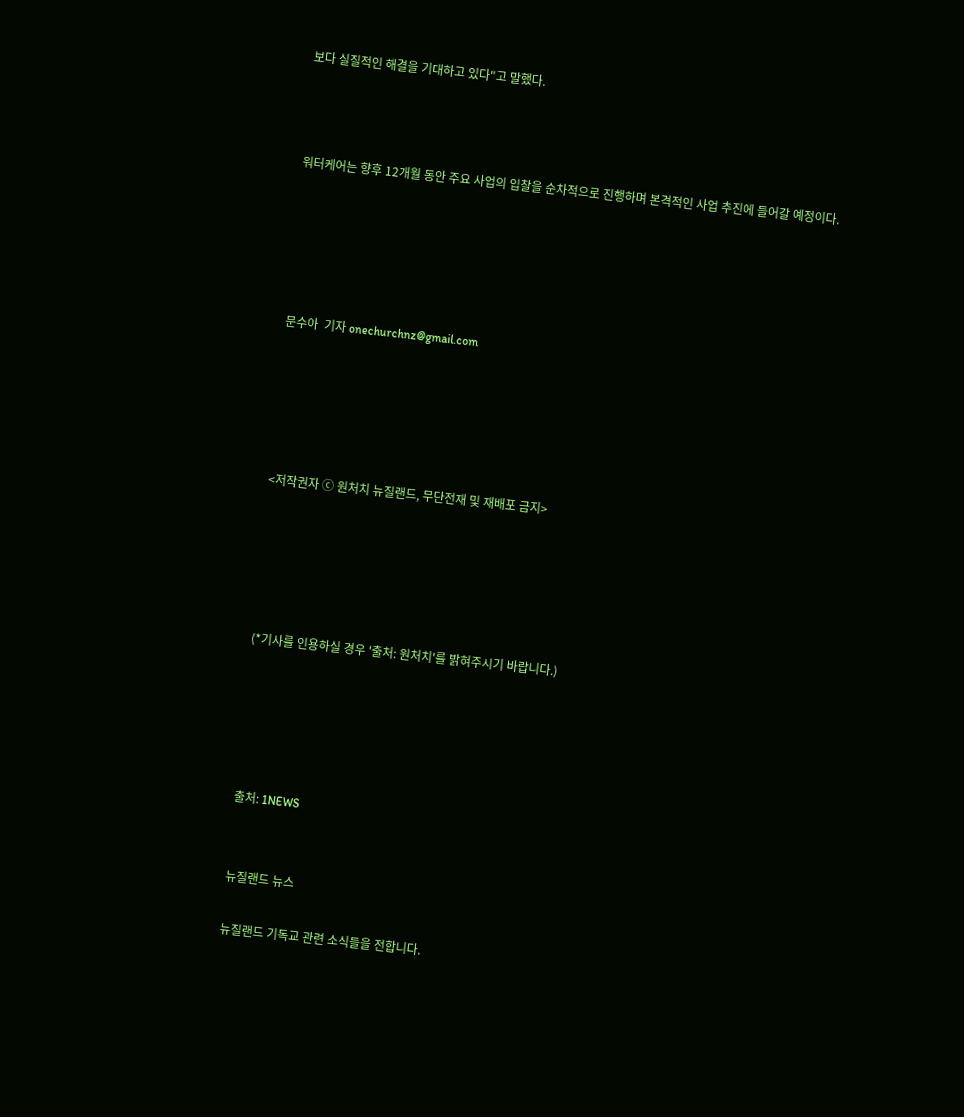보다 실질적인 해결을 기대하고 있다"고 말했다.



워터케어는 향후 12개월 동안 주요 사업의 입찰을 순차적으로 진행하며 본격적인 사업 추진에 들어갈 예정이다.





문수아  기자 onechurchnz@gmail.com





<저작권자 ⓒ 원처치 뉴질랜드, 무단전재 및 재배포 금지>





(*기사를 인용하실 경우 '출처: 원처치'를 밝혀주시기 바랍니다.)





출처: 1NEWS


뉴질랜드 뉴스

뉴질랜드 기독교 관련 소식들을 전합니다.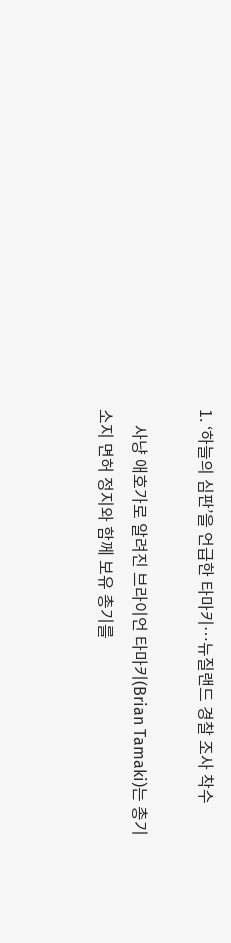1. ‘하늘의 심판’을 언급한 타마키…뉴질랜드 경찰 조사 착수

    사냥 애호가로 알려진 브라이언 타마키(Brian Tamaki)는 총기 소지 면허 정지와 함께 보유 총기를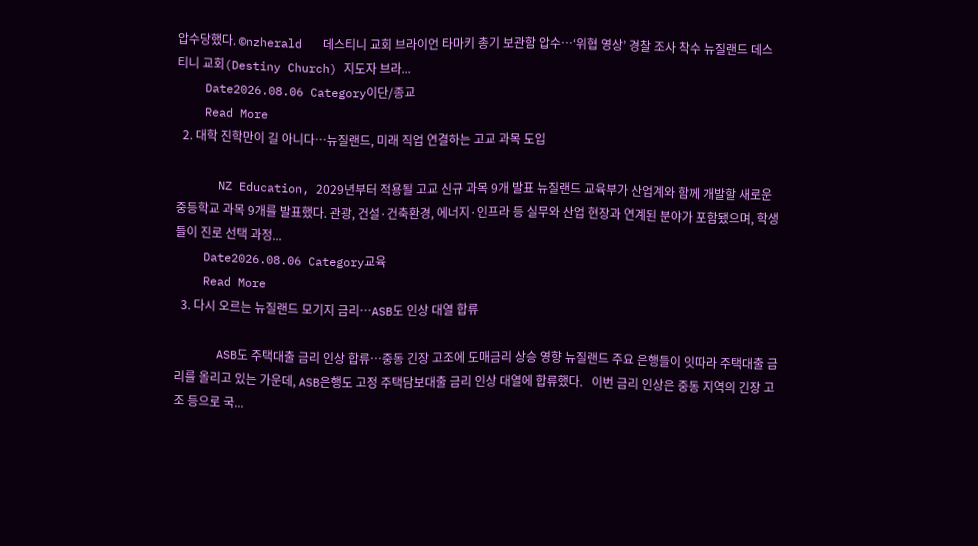압수당했다. ©nzherald   데스티니 교회 브라이언 타마키 총기 보관함 압수…‘위협 영상’ 경찰 조사 착수 뉴질랜드 데스티니 교회(Destiny Church) 지도자 브라...
    Date2026.08.06 Category이단/종교
    Read More
  2. 대학 진학만이 길 아니다…뉴질랜드, 미래 직업 연결하는 고교 과목 도입

      NZ Education, 2029년부터 적용될 고교 신규 과목 9개 발표 뉴질랜드 교육부가 산업계와 함께 개발할 새로운 중등학교 과목 9개를 발표했다. 관광, 건설·건축환경, 에너지·인프라 등 실무와 산업 현장과 연계된 분야가 포함됐으며, 학생들이 진로 선택 과정...
    Date2026.08.06 Category교육
    Read More
  3. 다시 오르는 뉴질랜드 모기지 금리…ASB도 인상 대열 합류

      ASB도 주택대출 금리 인상 합류…중동 긴장 고조에 도매금리 상승 영향 뉴질랜드 주요 은행들이 잇따라 주택대출 금리를 올리고 있는 가운데, ASB은행도 고정 주택담보대출 금리 인상 대열에 합류했다.   이번 금리 인상은 중동 지역의 긴장 고조 등으로 국...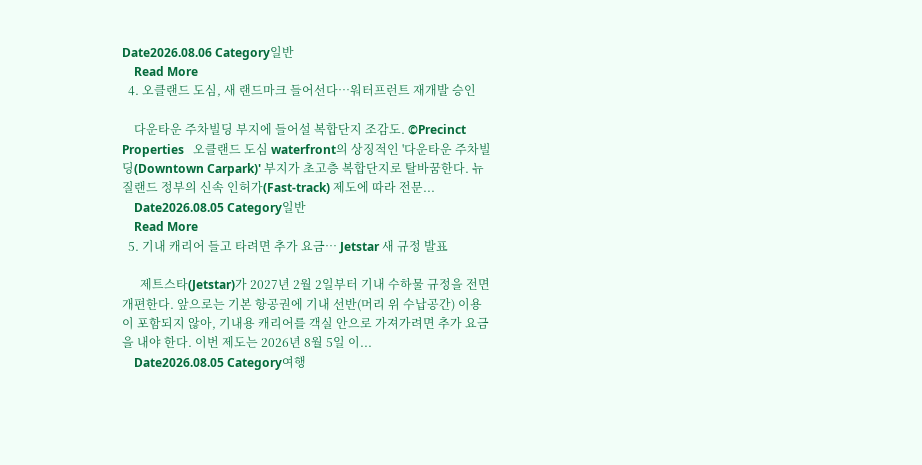Date2026.08.06 Category일반
    Read More
  4. 오클랜드 도심, 새 랜드마크 들어선다…워터프런트 재개발 승인

    다운타운 주차빌딩 부지에 들어설 복합단지 조감도. ©Precinct Properties   오클랜드 도심 waterfront의 상징적인 '다운타운 주차빌딩(Downtown Carpark)' 부지가 초고층 복합단지로 탈바꿈한다. 뉴질랜드 정부의 신속 인허가(Fast-track) 제도에 따라 전문...
    Date2026.08.05 Category일반
    Read More
  5. 기내 캐리어 들고 타려면 추가 요금… Jetstar 새 규정 발표

      제트스타(Jetstar)가 2027년 2월 2일부터 기내 수하물 규정을 전면 개편한다. 앞으로는 기본 항공권에 기내 선반(머리 위 수납공간) 이용이 포함되지 않아, 기내용 캐리어를 객실 안으로 가져가려면 추가 요금을 내야 한다. 이번 제도는 2026년 8월 5일 이...
    Date2026.08.05 Category여행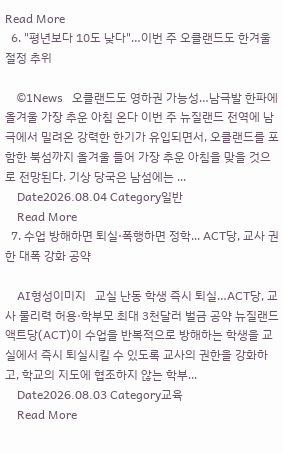Read More
  6. "평년보다 10도 낮다"…이번 주 오클랜드도 한겨울 절정 추위

    ©1News   오클랜드도 영하권 가능성…남극발 한파에 올겨울 가장 추운 아침 온다 이번 주 뉴질랜드 전역에 남극에서 밀려온 강력한 한기가 유입되면서, 오클랜드를 포함한 북섬까지 올겨울 들어 가장 추운 아침을 맞을 것으로 전망된다. 기상 당국은 남섬에는 ...
    Date2026.08.04 Category일반
    Read More
  7. 수업 방해하면 퇴실·폭행하면 정학... ACT당, 교사 권한 대폭 강화 공약

    AI형성이미지   교실 난동 학생 즉시 퇴실…ACT당, 교사 물리력 허용·학부모 최대 3천달러 벌금 공약 뉴질랜드 액트당(ACT)이 수업을 반복적으로 방해하는 학생을 교실에서 즉시 퇴실시킬 수 있도록 교사의 권한을 강화하고, 학교의 지도에 협조하지 않는 학부...
    Date2026.08.03 Category교육
    Read More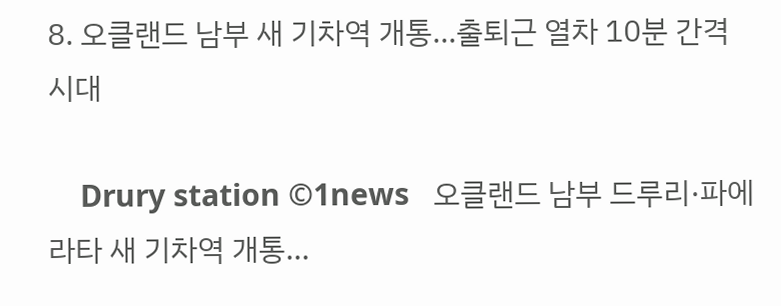8. 오클랜드 남부 새 기차역 개통…출퇴근 열차 10분 간격 시대

    Drury station ©1news   오클랜드 남부 드루리·파에라타 새 기차역 개통…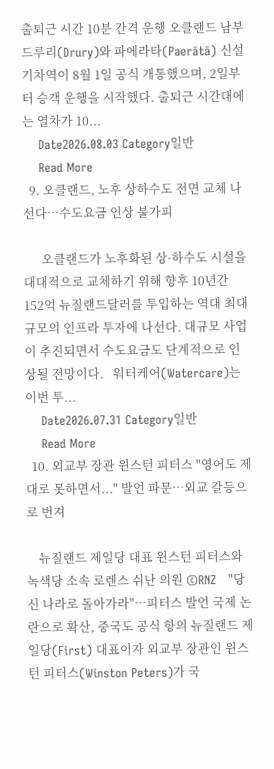출퇴근 시간 10분 간격 운행 오클랜드 남부 드루리(Drury)와 파에라타(Paerātā) 신설 기차역이 8월 1일 공식 개통했으며, 2일부터 승객 운행을 시작했다. 출퇴근 시간대에는 열차가 10...
    Date2026.08.03 Category일반
    Read More
  9. 오클랜드, 노후 상하수도 전면 교체 나선다…수도요금 인상 불가피

      오클랜드가 노후화된 상·하수도 시설을 대대적으로 교체하기 위해 향후 10년간 152억 뉴질랜드달러를 투입하는 역대 최대 규모의 인프라 투자에 나선다. 대규모 사업이 추진되면서 수도요금도 단계적으로 인상될 전망이다.   워터케어(Watercare)는 이번 투...
    Date2026.07.31 Category일반
    Read More
  10. 외교부 장관 윈스턴 피터스 "영어도 제대로 못하면서..." 발언 파문…외교 갈등으로 번져

    뉴질랜드 제일당 대표 윈스턴 피터스와 녹색당 소속 로렌스 쉬난 의원 ©RNZ   "당신 나라로 돌아가라"…피터스 발언 국제 논란으로 확산, 중국도 공식 항의 뉴질랜드 제일당(First) 대표이자 외교부 장관인 윈스턴 피터스(Winston Peters)가 국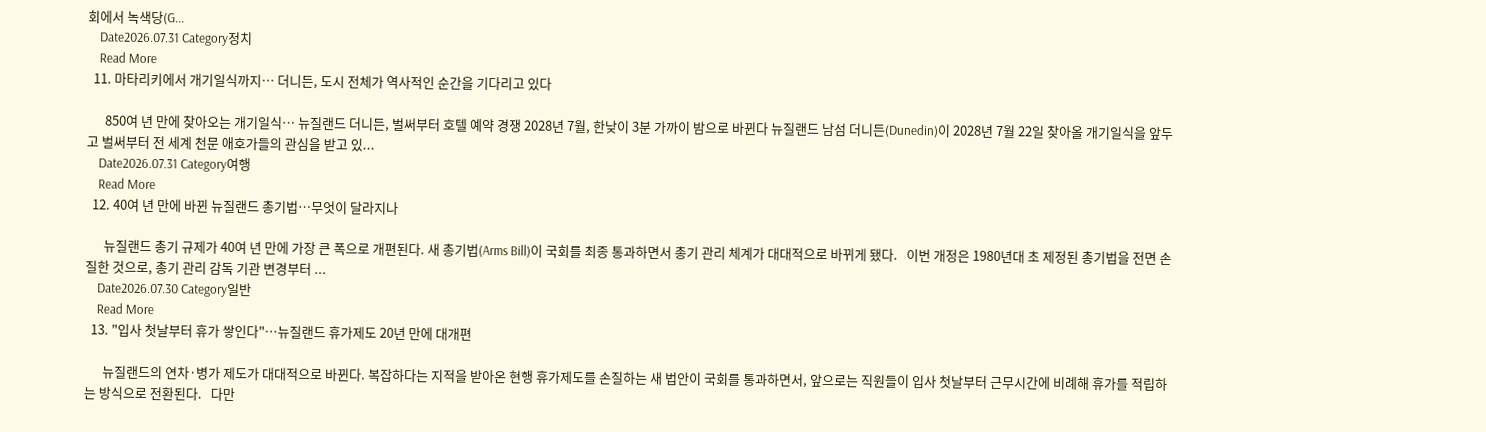회에서 녹색당(G...
    Date2026.07.31 Category정치
    Read More
  11. 마타리키에서 개기일식까지… 더니든, 도시 전체가 역사적인 순간을 기다리고 있다

      850여 년 만에 찾아오는 개기일식… 뉴질랜드 더니든, 벌써부터 호텔 예약 경쟁 2028년 7월, 한낮이 3분 가까이 밤으로 바뀐다 뉴질랜드 남섬 더니든(Dunedin)이 2028년 7월 22일 찾아올 개기일식을 앞두고 벌써부터 전 세계 천문 애호가들의 관심을 받고 있...
    Date2026.07.31 Category여행
    Read More
  12. 40여 년 만에 바뀐 뉴질랜드 총기법…무엇이 달라지나

      뉴질랜드 총기 규제가 40여 년 만에 가장 큰 폭으로 개편된다. 새 총기법(Arms Bill)이 국회를 최종 통과하면서 총기 관리 체계가 대대적으로 바뀌게 됐다.   이번 개정은 1980년대 초 제정된 총기법을 전면 손질한 것으로, 총기 관리 감독 기관 변경부터 ...
    Date2026.07.30 Category일반
    Read More
  13. "입사 첫날부터 휴가 쌓인다"…뉴질랜드 휴가제도 20년 만에 대개편

      뉴질랜드의 연차·병가 제도가 대대적으로 바뀐다. 복잡하다는 지적을 받아온 현행 휴가제도를 손질하는 새 법안이 국회를 통과하면서, 앞으로는 직원들이 입사 첫날부터 근무시간에 비례해 휴가를 적립하는 방식으로 전환된다.   다만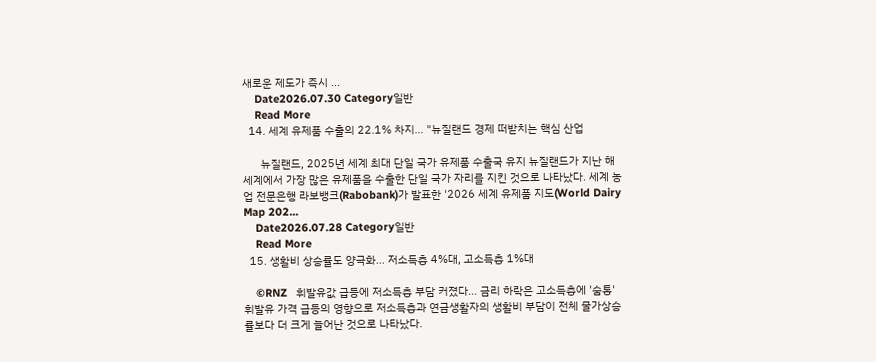새로운 제도가 즉시 ...
    Date2026.07.30 Category일반
    Read More
  14. 세계 유제품 수출의 22.1% 차지… "뉴질랜드 경제 떠받치는 핵심 산업

      뉴질랜드, 2025년 세계 최대 단일 국가 유제품 수출국 유지 뉴질랜드가 지난 해 세계에서 가장 많은 유제품을 수출한 단일 국가 자리를 지킨 것으로 나타났다. 세계 농업 전문은행 라보뱅크(Rabobank)가 발표한 '2026 세계 유제품 지도(World Dairy Map 202...
    Date2026.07.28 Category일반
    Read More
  15. 생활비 상승률도 양극화… 저소득층 4%대, 고소득층 1%대

    ©RNZ   휘발유값 급등에 저소득층 부담 커졌다… 금리 하락은 고소득층에 '숨통' 휘발유 가격 급등의 영향으로 저소득층과 연금생활자의 생활비 부담이 전체 물가상승률보다 더 크게 늘어난 것으로 나타났다.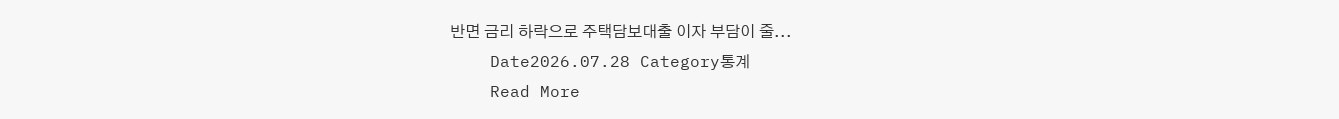반면 금리 하락으로 주택담보대출 이자 부담이 줄...
    Date2026.07.28 Category통계
    Read More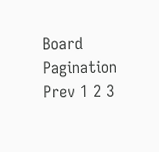Board Pagination Prev 1 2 3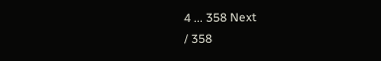4 ... 358 Next
/ 358